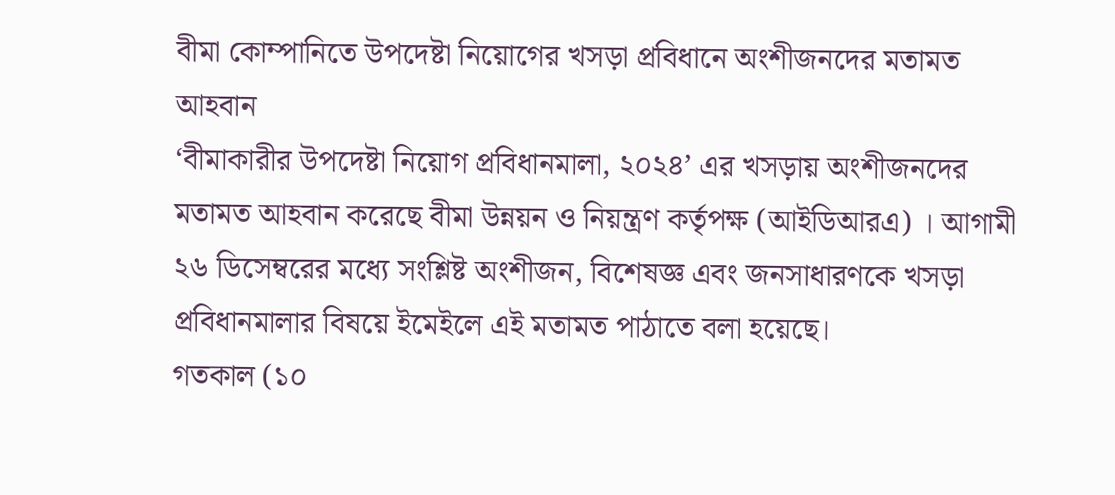বীমা কোম্পানিতে উপদেষ্টা নিয়োগের খসড়া প্রবিধানে অংশীজনদের মতামত আহবান
‘বীমাকারীর উপদেষ্টা নিয়োগ প্রবিধানমালা, ২০২৪’ এর খসড়ায় অংশীজনদের মতামত আহবান করেছে বীমা উন্নয়ন ও নিয়ন্ত্রণ কর্তৃপক্ষ (আইডিআরএ) । আগামী ২৬ ডিসেম্বরের মধ্যে সংশ্লিষ্ট অংশীজন, বিশেষজ্ঞ এবং জনসাধারণকে খসড়া প্রবিধানমালার বিষয়ে ইমেইলে এই মতামত পাঠাতে বলা হয়েছে।
গতকাল (১০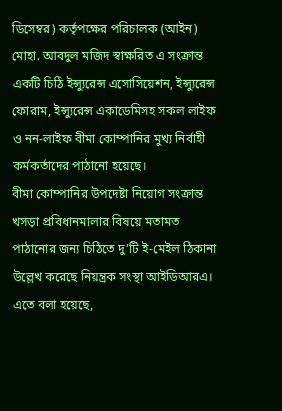ডিসেম্বর) কর্তৃপক্ষের পরিচালক (আইন) মোহা. আবদুল মজিদ স্বাক্ষরিত এ সংক্রান্ত একটি চিঠি ইন্স্যুরেন্স এসোসিয়েশন, ইন্স্যুরেন্স ফোরাম, ইন্স্যুরেন্স একাডেমিসহ সকল লাইফ ও নন-লাইফ বীমা কোম্পানির মুখ্য নির্বাহী কর্মকর্তাদের পাঠানো হয়েছে।
বীমা কোম্পানির উপদেষ্টা নিয়োগ সংক্রান্ত খসড়া প্রবিধানমালার বিষয়ে মতামত পাঠানোর জন্য চিঠিতে দু’টি ই-মেইল ঠিকানা উল্লেখ করেছে নিয়ন্ত্রক সংস্থা আইডিআরএ।
এতে বলা হয়েছে,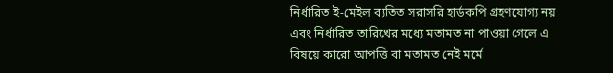নির্ধারিত ই-মেইল ব্যতিত সরাসরি হার্ডকপি গ্রহণযোগ্য নয় এবং নির্ধারিত তারিখের মধ্যে মতামত না পাওয়া গেলে এ বিষয়ে কারো আপত্তি বা মতামত নেই মর্মে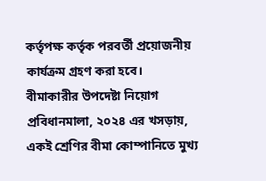কর্তৃপক্ষ কর্তৃক পরবর্তী প্রয়োজনীয় কার্যক্রম গ্রহণ করা হবে।
বীমাকারীর উপদেষ্টা নিয়োগ প্রবিধানমালা, ২০২৪ এর খসড়ায়, একই শ্রেণির বীমা কোম্পানিতে মুখ্য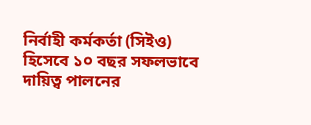নির্বাহী কর্মকর্তা (সিইও) হিসেবে ১০ বছর সফলভাবে দায়িত্ব পালনের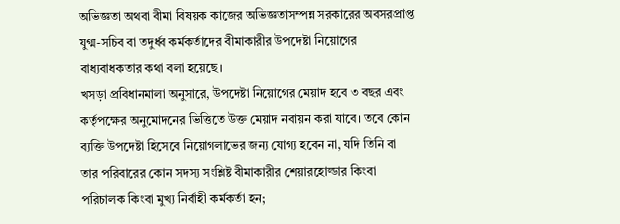অভিজ্ঞতা অথবা বীমা বিষয়ক কাজের অভিজ্ঞতাসম্পন্ন সরকারের অবসরপ্রাপ্ত যুগ্ম-সচিব বা তদুর্ধ্ব কর্মকর্তাদের বীমাকারীর উপদেষ্টা নিয়োগের বাধ্যবাধকতার কথা বলা হয়েছে।
খসড়া প্রবিধানমালা অনুসারে, উপদেষ্টা নিয়োগের মেয়াদ হবে ৩ বছর এবং কর্তৃপক্ষের অনুমোদনের ভিত্তিতে উক্ত মেয়াদ নবায়ন করা যাবে। তবে কোন ব্যক্তি উপদেষ্টা হিসেবে নিয়োগলাভের জন্য যোগ্য হবেন না, যদি তিনি বা তার পরিবারের কোন সদস্য সংশ্লিষ্ট বীমাকারীর শেয়ারহোল্ডার কিংবা পরিচালক কিংবা মুখ্য নির্বাহী কর্মকর্তা হন;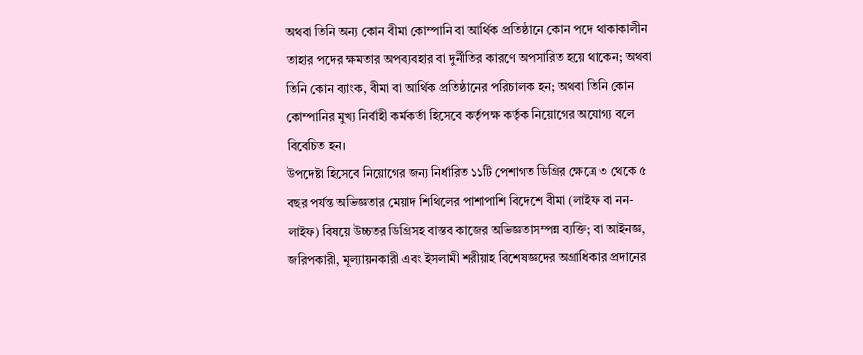অথবা তিনি অন্য কোন বীমা কোম্পানি বা আর্থিক প্রতিষ্ঠানে কোন পদে থাকাকালীন তাহার পদের ক্ষমতার অপব্যবহার বা দুর্নীতির কারণে অপসারিত হয়ে থাকেন; অথবা তিনি কোন ব্যাংক, বীমা বা আর্থিক প্রতিষ্ঠানের পরিচালক হন; অথবা তিনি কোন কোম্পানির মুখ্য নির্বাহী কর্মকর্তা হিসেবে কর্তৃপক্ষ কর্তৃক নিয়োগের অযোগ্য বলে বিবেচিত হন।
উপদেষ্টা হিসেবে নিয়োগের জন্য নির্ধারিত ১১টি পেশাগত ডিগ্রির ক্ষেত্রে ৩ থেকে ৫ বছর পর্যন্ত অভিজ্ঞতার মেয়াদ শিথিলের পাশাপাশি বিদেশে বীমা (লাইফ বা নন-লাইফ) বিষয়ে উচ্চতর ডিগ্রিসহ বাস্তব কাজের অভিজ্ঞতাসম্পন্ন ব্যক্তি; বা আইনজ্ঞ, জরিপকারী, মূল্যায়নকারী এবং ইসলামী শরীয়াহ বিশেষজ্ঞদের অগ্রাধিকার প্রদানের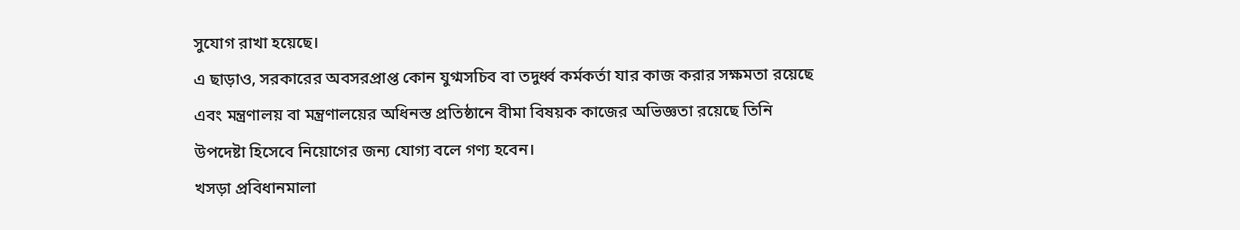সুযোগ রাখা হয়েছে।
এ ছাড়াও, সরকারের অবসরপ্রাপ্ত কোন যুগ্মসচিব বা তদুর্ধ্ব কর্মকর্তা যার কাজ করার সক্ষমতা রয়েছে এবং মন্ত্রণালয় বা মন্ত্রণালয়ের অধিনস্ত প্রতিষ্ঠানে বীমা বিষয়ক কাজের অভিজ্ঞতা রয়েছে তিনি উপদেষ্টা হিসেবে নিয়োগের জন্য যোগ্য বলে গণ্য হবেন।
খসড়া প্রবিধানমালা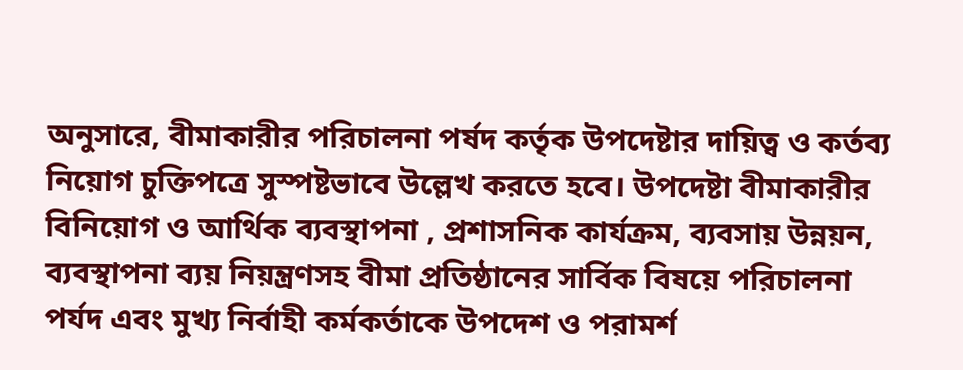অনুসারে, বীমাকারীর পরিচালনা পর্ষদ কর্তৃক উপদেষ্টার দায়িত্ব ও কর্তব্য নিয়োগ চুক্তিপত্রে সুস্পষ্টভাবে উল্লেখ করতে হবে। উপদেষ্টা বীমাকারীর বিনিয়োগ ও আর্থিক ব্যবস্থাপনা , প্রশাসনিক কার্যক্রম, ব্যবসায় উন্নয়ন, ব্যবস্থাপনা ব্যয় নিয়ন্ত্রণসহ বীমা প্রতিষ্ঠানের সার্বিক বিষয়ে পরিচালনা পর্যদ এবং মুখ্য নির্বাহী কর্মকর্তাকে উপদেশ ও পরামর্শ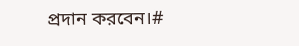প্রদান করবেন।#